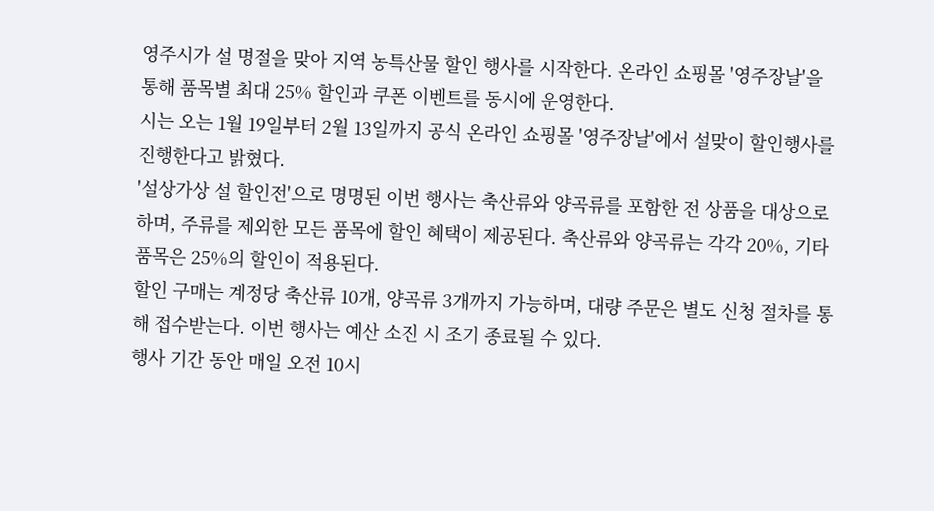영주시가 설 명절을 맞아 지역 농특산물 할인 행사를 시작한다. 온라인 쇼핑몰 '영주장날'을 통해 품목별 최대 25% 할인과 쿠폰 이벤트를 동시에 운영한다.
시는 오는 1월 19일부터 2월 13일까지 공식 온라인 쇼핑몰 '영주장날'에서 설맞이 할인행사를 진행한다고 밝혔다.
'설상가상 설 할인전'으로 명명된 이번 행사는 축산류와 양곡류를 포함한 전 상품을 대상으로 하며, 주류를 제외한 모든 품목에 할인 혜택이 제공된다. 축산류와 양곡류는 각각 20%, 기타 품목은 25%의 할인이 적용된다.
할인 구매는 계정당 축산류 10개, 양곡류 3개까지 가능하며, 대량 주문은 별도 신청 절차를 통해 접수받는다. 이번 행사는 예산 소진 시 조기 종료될 수 있다.
행사 기간 동안 매일 오전 10시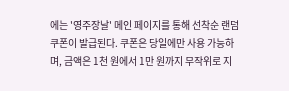에는 '영주장날' 메인 페이지를 통해 선착순 랜덤 쿠폰이 발급된다. 쿠폰은 당일에만 사용 가능하며, 금액은 1천 원에서 1만 원까지 무작위로 지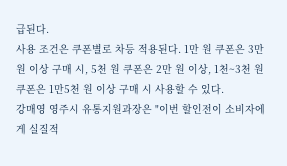급된다.
사용 조건은 쿠폰별로 차등 적용된다. 1만 원 쿠폰은 3만 원 이상 구매 시, 5천 원 쿠폰은 2만 원 이상, 1천~3천 원 쿠폰은 1만5천 원 이상 구매 시 사용할 수 있다.
강매영 영주시 유통지원과장은 "이번 할인전이 소비자에게 실질적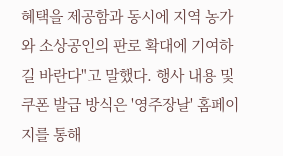혜택을 제공함과 동시에 지역 농가와 소상공인의 판로 확대에 기여하길 바란다"고 말했다. 행사 내용 및 쿠폰 발급 방식은 '영주장날' 홈페이지를 통해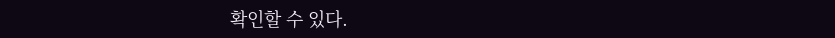확인할 수 있다.